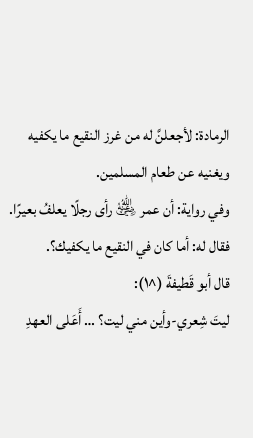الرمادة: لأجعلنَّ له من غرز النقيع ما يكفيه ويغنيه عن طعام المسلمين.
وفي رواية: أن عمر ﵁ رأى رجلًا يعلفُ بعيرًا. فقال له: أما كان في النقيع ما يكفيك؟.
قال أبو قَطيفةَ (^١):
ليتَ شِعري-وأين مني ليت؟ … أَعَلى العهدِ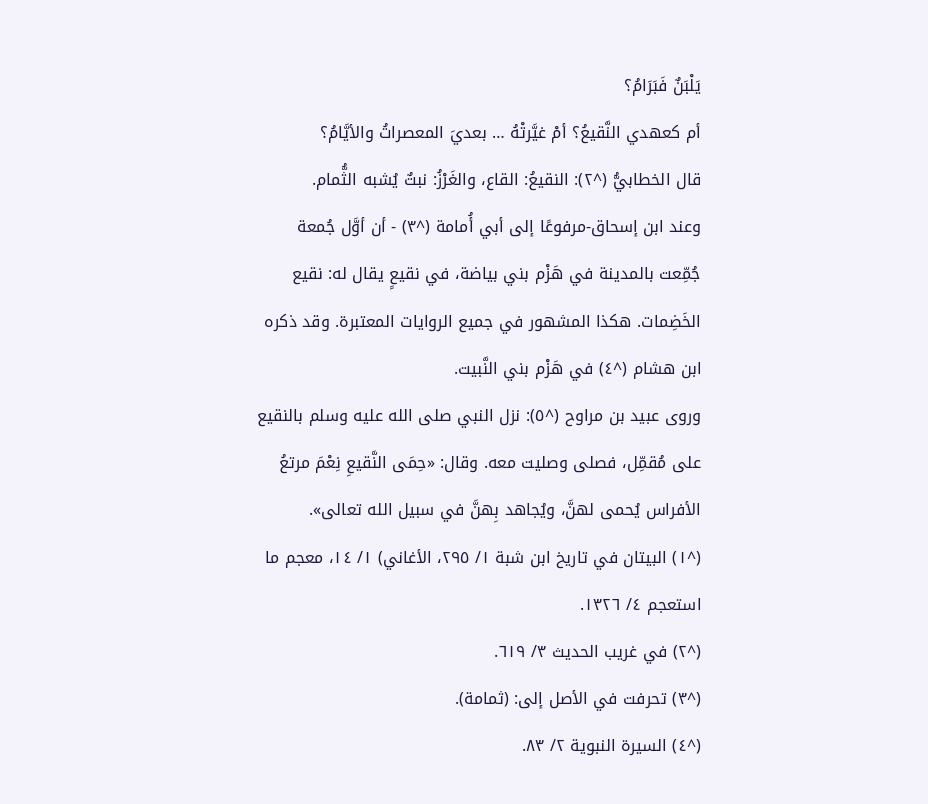يَلْبَنٌ فَبَرَامُ؟
أم كعهدي النَّقيعُ؟ أمْ غيَّرتْهُ … بعديَ المعصراتُ والأيَّامُ؟
قال الخطابيُّ (^٢): النقيعُ: القاع، والغَرْزُ: نبتٌ يُشبه الثُّمام.
وعند ابن إسحاق-مرفوعًا إلى أبي أُمامة (^٣) - أن أوَّل جُمعة جُمِّعت بالمدينة في هَزْم بني بياضة، في نقيعٍ يقال له: نقيع الخَضِمات. هكذا المشهور في جميع الروايات المعتبرة. وقد ذكره ابن هشام (^٤) في هَزْم بني النَّبيت.
وروى عبيد بن مراوح (^٥): نزل النبي صلى الله عليه وسلم بالنقيع على مُقمِّل، فصلى وصليت معه. وقال: «حِمَى النَّقيعِ نِعْمَ مرتعُ الأفراس يُحمى لهنَّ، ويُجاهد بِهنَّ في سبيل الله تعالى».
(^١) البيتان في تاريخ ابن شبة ١/ ٢٩٥، الأغاني) ١/ ١٤، معجم ما استعجم ٤/ ١٣٢٦.
(^٢) في غريب الحديث ٣/ ٦١٩.
(^٣) تحرفت في الأصل إلى: (ثمامة).
(^٤) السيرة النبوية ٢/ ٨٣.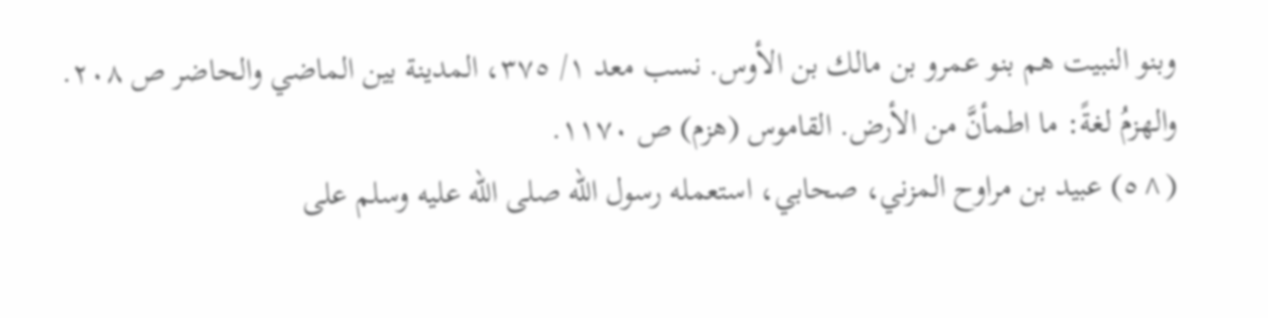وبنو النبيت هم بنو عمرو بن مالك بن الأوس. نسب معد ١/ ٣٧٥، المدينة بين الماضي والحاضر ص ٢٠٨.
والهزمُ لغةً: ما اطمأنَّ من الأرض. القاموس (هزم) ص ١١٧٠.
(^٥) عبيد بن مراوح المزني، صحابي، استعمله رسول الله صلى الله عليه وسلم على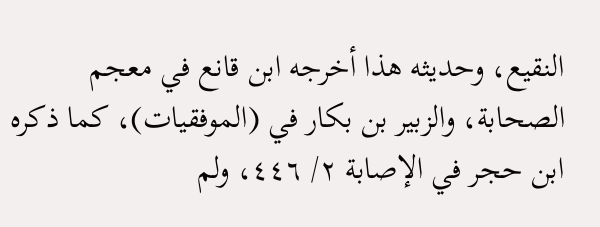النقيع، وحديثه هذا أخرجه ابن قانع في معجم الصحابة، والزبير بن بكار في (الموفقيات)، كما ذكره ابن حجر في الإصابة ٢/ ٤٤٦، ولم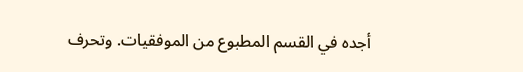أجده في القسم المطبوع من الموفقيات. وتحرف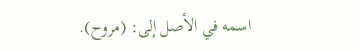اسمه في الأصل إلى: (مروح).